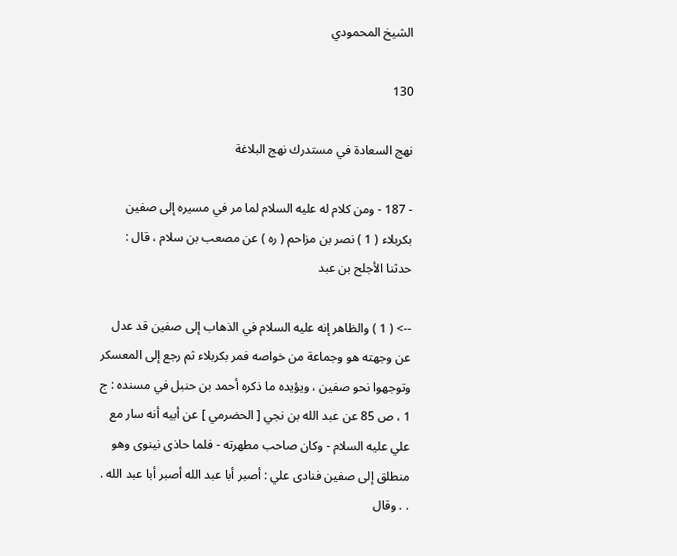الشيخ المحمودي

130

نهج السعادة في مستدرك نهج البلاغة

- 187 - ومن كلام له عليه السلام لما مر في مسيره إلى صفين بكربلاء ( 1 ) نصر بن مزاحم ( ره ) عن مصعب بن سلام ، قال : حدثنا الأجلح بن عبد

--> ( 1 ) والظاهر إنه عليه السلام في الذهاب إلى صفين قد عدل عن وجهته هو وجماعة من خواصه فمر بكربلاء ثم رجع إلى المعسكر وتوجهوا نحو صفين ، ويؤيده ما ذكره أحمد بن حنبل في مسنده : ج 1 ، ص 85 عن عبد الله بن نجي [ الحضرمي ] عن أبيه أنه سار مع علي عليه السلام - وكان صاحب مطهرته - فلما حاذى نينوى وهو منطلق إلى صفين فنادى علي : أصبر أبا عبد الله أصبر أبا عبد الله . . . وقال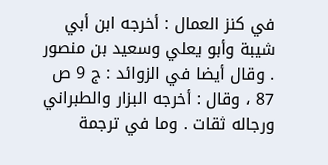في كنز العمال : أخرجه ابن أبي شيبة وأبو يعلي وسعيد بن منصور . وقال أيضا في الزوائد : ج 9 ص 87 ، وقال : أخرجه البزار والطبراني ورجاله ثقات . وما في ترجمة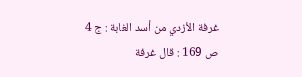غرفة الأزدي من أسد الغابة : ج 4 ص 169 : قال غرفة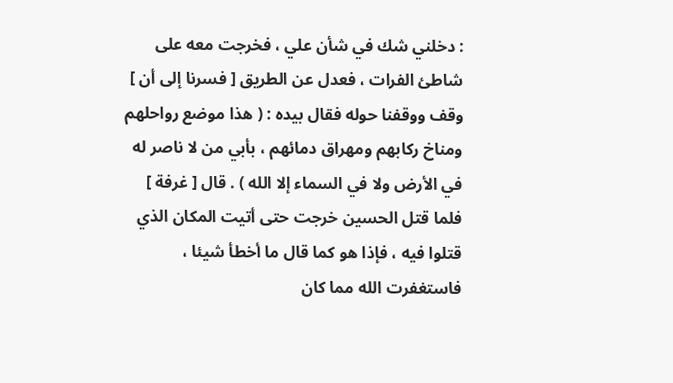: دخلني شك في شأن علي ، فخرجت معه على شاطئ الفرات ، فعدل عن الطريق [ فسرنا إلى أن ] وقف ووقفنا حوله فقال بيده : ( هذا موضع رواحلهم ومناخ ركابهم ومهراق دمائهم ، بأبي من لا ناصر له في الأرض ولا في السماء إلا الله ) . قال [ غرفة ] فلما قتل الحسين خرجت حتى أتيت المكان الذي قتلوا فيه ، فإذا هو كما قال ما أخطأ شيئا ، فاستغفرت الله مما كان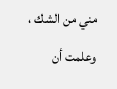مني من الشك ، وعلمت أن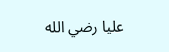عليا رضي الله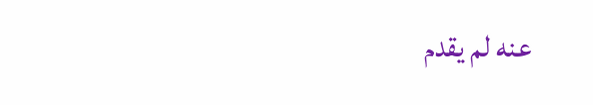عنه لم يقدم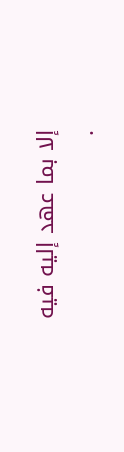إلا بما عهد إليه فيه .